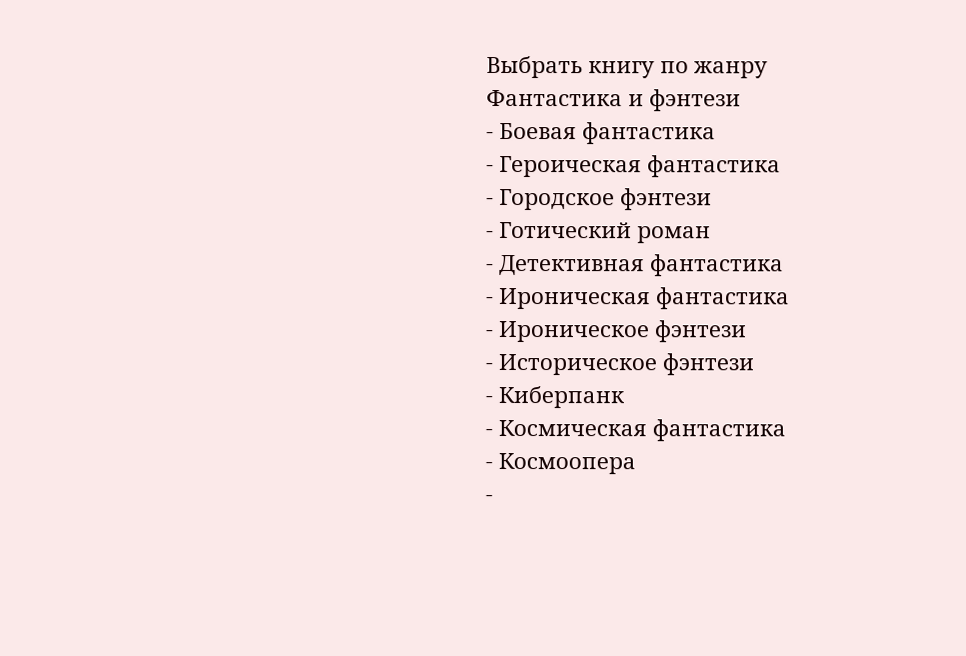Выбрать книгу по жанру
Фантастика и фэнтези
- Боевая фантастика
- Героическая фантастика
- Городское фэнтези
- Готический роман
- Детективная фантастика
- Ироническая фантастика
- Ироническое фэнтези
- Историческое фэнтези
- Киберпанк
- Космическая фантастика
- Космоопера
-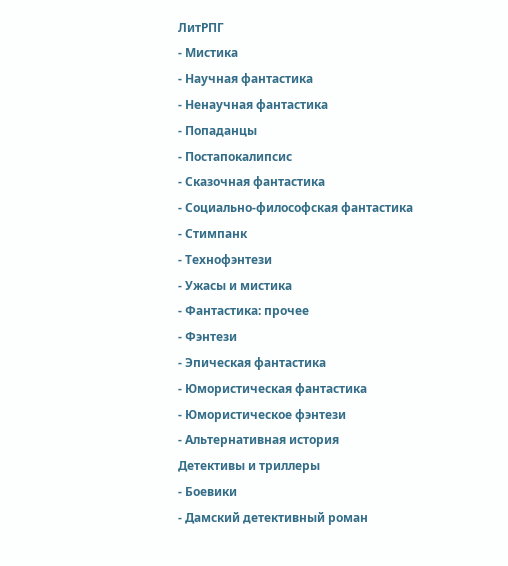ЛитРПГ
- Мистика
- Научная фантастика
- Ненаучная фантастика
- Попаданцы
- Постапокалипсис
- Сказочная фантастика
- Социально-философская фантастика
- Стимпанк
- Технофэнтези
- Ужасы и мистика
- Фантастика: прочее
- Фэнтези
- Эпическая фантастика
- Юмористическая фантастика
- Юмористическое фэнтези
- Альтернативная история
Детективы и триллеры
- Боевики
- Дамский детективный роман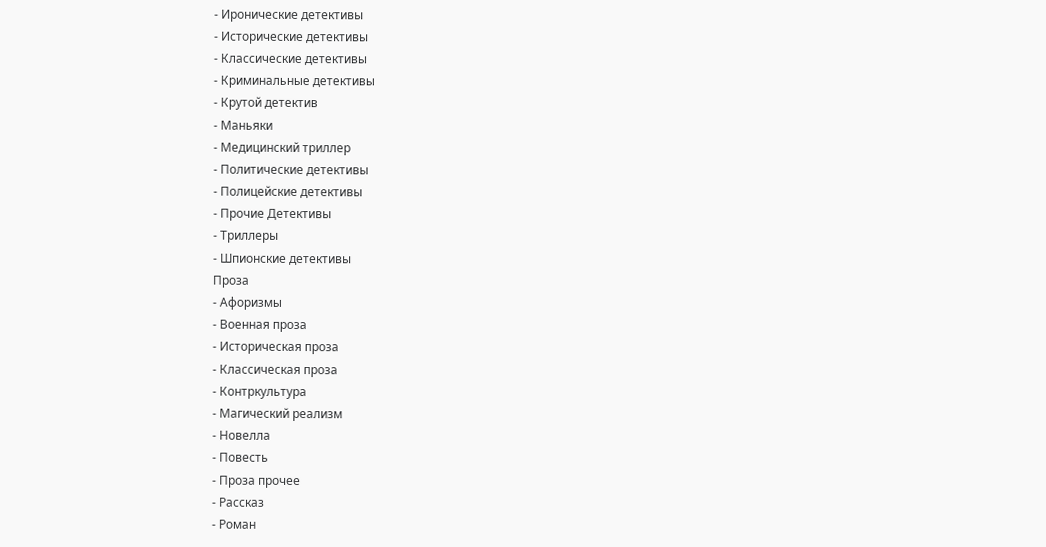- Иронические детективы
- Исторические детективы
- Классические детективы
- Криминальные детективы
- Крутой детектив
- Маньяки
- Медицинский триллер
- Политические детективы
- Полицейские детективы
- Прочие Детективы
- Триллеры
- Шпионские детективы
Проза
- Афоризмы
- Военная проза
- Историческая проза
- Классическая проза
- Контркультура
- Магический реализм
- Новелла
- Повесть
- Проза прочее
- Рассказ
- Роман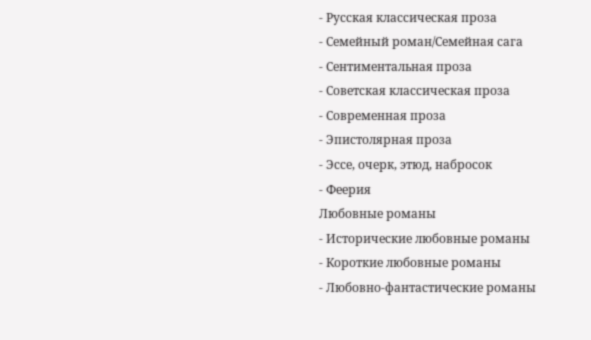- Русская классическая проза
- Семейный роман/Семейная сага
- Сентиментальная проза
- Советская классическая проза
- Современная проза
- Эпистолярная проза
- Эссе, очерк, этюд, набросок
- Феерия
Любовные романы
- Исторические любовные романы
- Короткие любовные романы
- Любовно-фантастические романы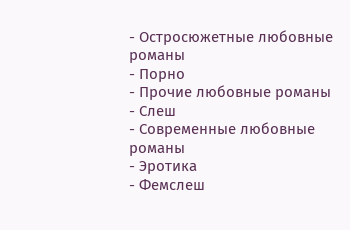- Остросюжетные любовные романы
- Порно
- Прочие любовные романы
- Слеш
- Современные любовные романы
- Эротика
- Фемслеш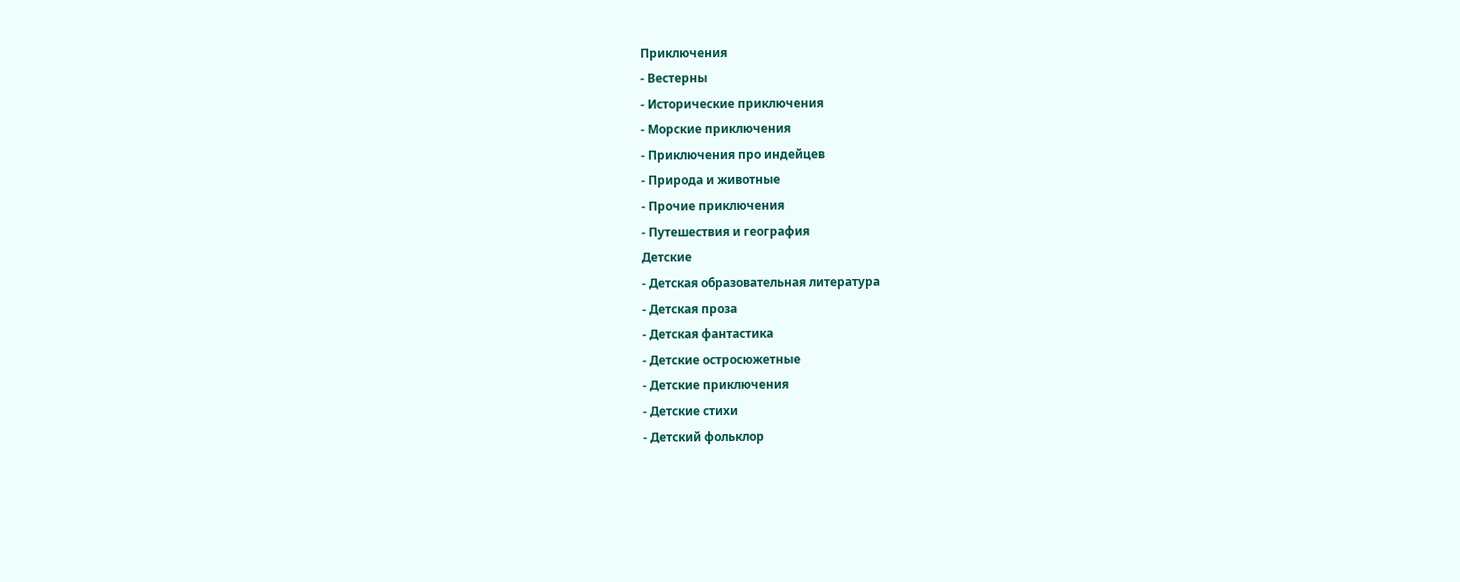Приключения
- Вестерны
- Исторические приключения
- Морские приключения
- Приключения про индейцев
- Природа и животные
- Прочие приключения
- Путешествия и география
Детские
- Детская образовательная литература
- Детская проза
- Детская фантастика
- Детские остросюжетные
- Детские приключения
- Детские стихи
- Детский фольклор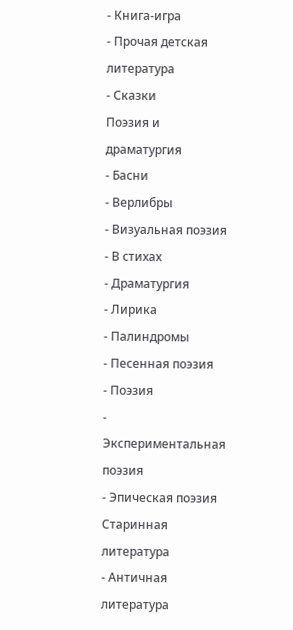- Книга-игра
- Прочая детская литература
- Сказки
Поэзия и драматургия
- Басни
- Верлибры
- Визуальная поэзия
- В стихах
- Драматургия
- Лирика
- Палиндромы
- Песенная поэзия
- Поэзия
- Экспериментальная поэзия
- Эпическая поэзия
Старинная литература
- Античная литература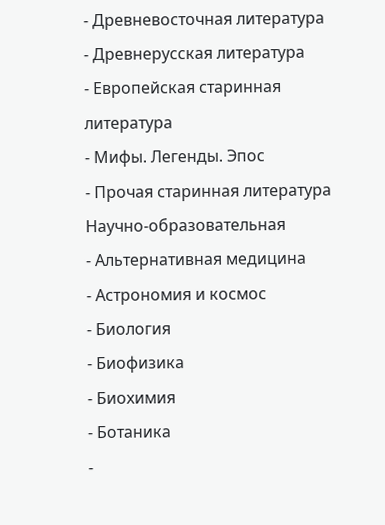- Древневосточная литература
- Древнерусская литература
- Европейская старинная литература
- Мифы. Легенды. Эпос
- Прочая старинная литература
Научно-образовательная
- Альтернативная медицина
- Астрономия и космос
- Биология
- Биофизика
- Биохимия
- Ботаника
-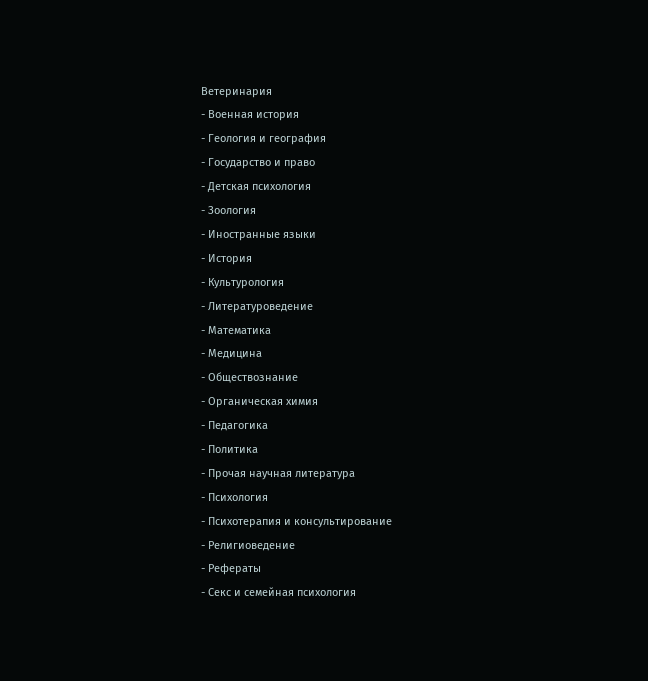Ветеринария
- Военная история
- Геология и география
- Государство и право
- Детская психология
- Зоология
- Иностранные языки
- История
- Культурология
- Литературоведение
- Математика
- Медицина
- Обществознание
- Органическая химия
- Педагогика
- Политика
- Прочая научная литература
- Психология
- Психотерапия и консультирование
- Религиоведение
- Рефераты
- Секс и семейная психология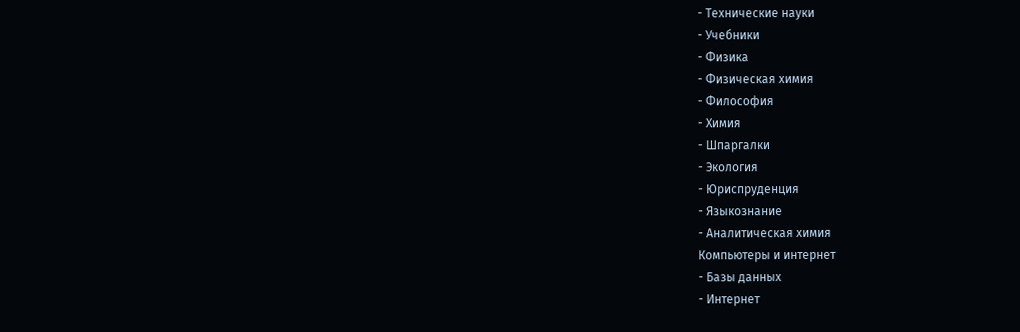- Технические науки
- Учебники
- Физика
- Физическая химия
- Философия
- Химия
- Шпаргалки
- Экология
- Юриспруденция
- Языкознание
- Аналитическая химия
Компьютеры и интернет
- Базы данных
- Интернет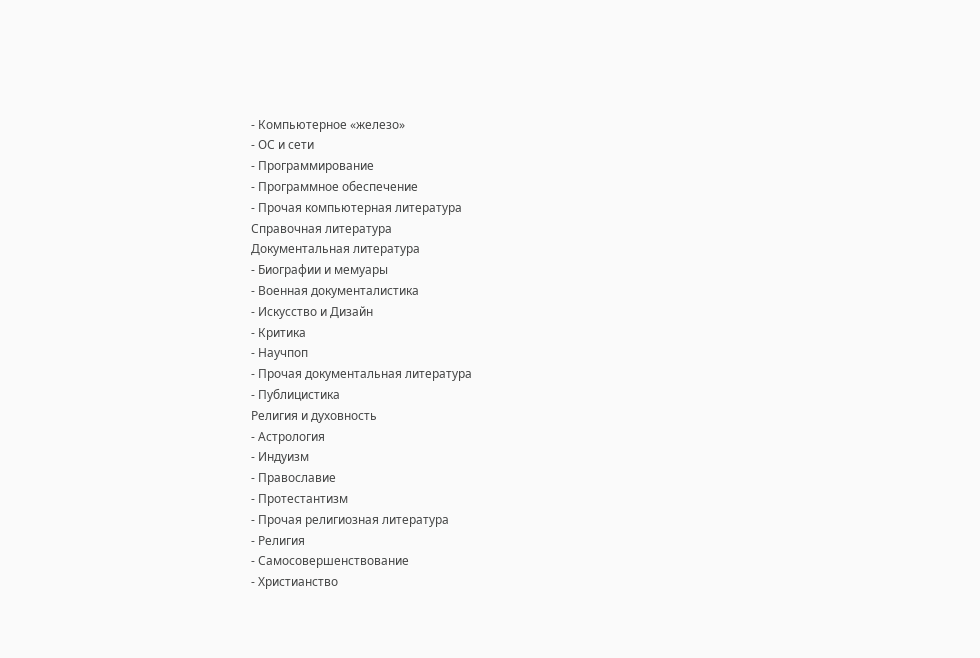- Компьютерное «железо»
- ОС и сети
- Программирование
- Программное обеспечение
- Прочая компьютерная литература
Справочная литература
Документальная литература
- Биографии и мемуары
- Военная документалистика
- Искусство и Дизайн
- Критика
- Научпоп
- Прочая документальная литература
- Публицистика
Религия и духовность
- Астрология
- Индуизм
- Православие
- Протестантизм
- Прочая религиозная литература
- Религия
- Самосовершенствование
- Христианство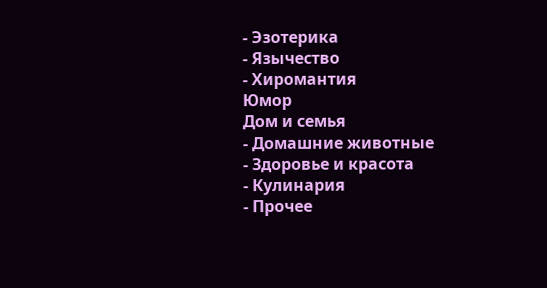- Эзотерика
- Язычество
- Хиромантия
Юмор
Дом и семья
- Домашние животные
- Здоровье и красота
- Кулинария
- Прочее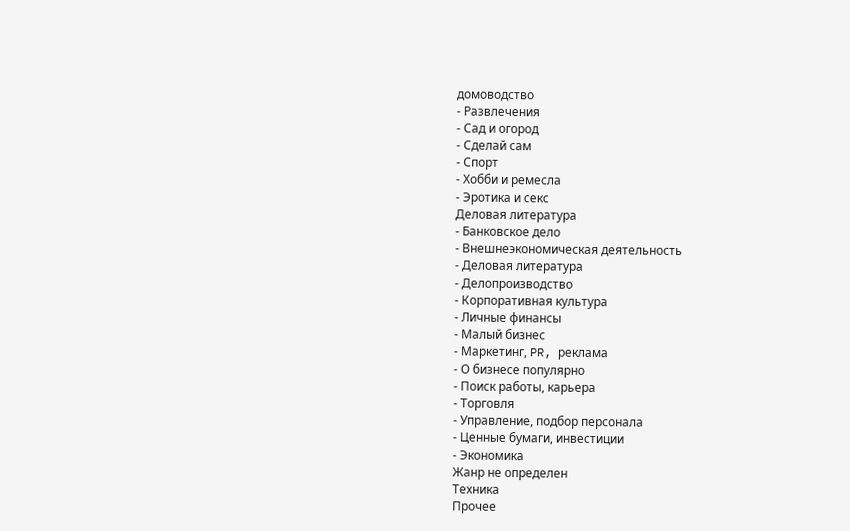домоводство
- Развлечения
- Сад и огород
- Сделай сам
- Спорт
- Хобби и ремесла
- Эротика и секс
Деловая литература
- Банковское дело
- Внешнеэкономическая деятельность
- Деловая литература
- Делопроизводство
- Корпоративная культура
- Личные финансы
- Малый бизнес
- Маркетинг, PR, реклама
- О бизнесе популярно
- Поиск работы, карьера
- Торговля
- Управление, подбор персонала
- Ценные бумаги, инвестиции
- Экономика
Жанр не определен
Техника
Прочее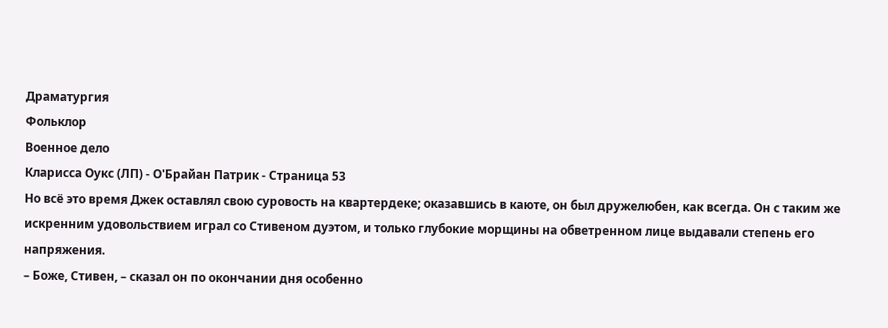Драматургия
Фольклор
Военное дело
Кларисса Оукс (ЛП) - О'Брайан Патрик - Страница 53
Но всё это время Джек оставлял свою суровость на квартердеке; оказавшись в каюте, он был дружелюбен, как всегда. Он с таким же искренним удовольствием играл со Стивеном дуэтом, и только глубокие морщины на обветренном лице выдавали степень его напряжения.
– Боже, Стивен, – сказал он по окончании дня особенно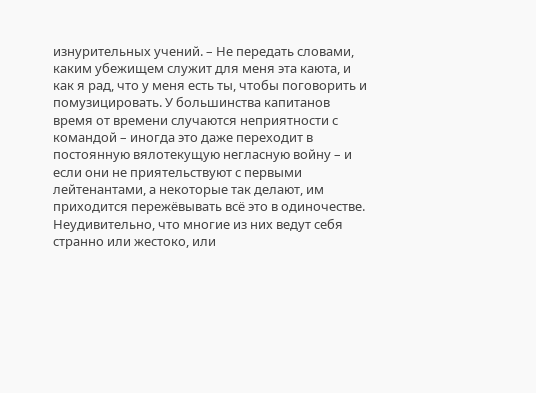изнурительных учений. – Не передать словами, каким убежищем служит для меня эта каюта, и как я рад, что у меня есть ты, чтобы поговорить и помузицировать. У большинства капитанов время от времени случаются неприятности с командой – иногда это даже переходит в постоянную вялотекущую негласную войну – и если они не приятельствуют с первыми лейтенантами, а некоторые так делают, им приходится пережёвывать всё это в одиночестве. Неудивительно, что многие из них ведут себя странно или жестоко, или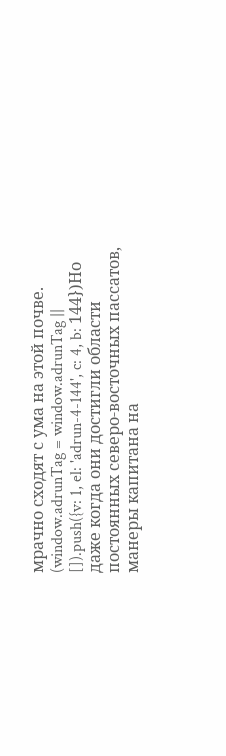мрачно сходят с ума на этой почве.
(window.adrunTag = window.adrunTag || []).push({v: 1, el: 'adrun-4-144', c: 4, b: 144})Но даже когда они достигли области постоянных северо-восточных пассатов, манеры капитана на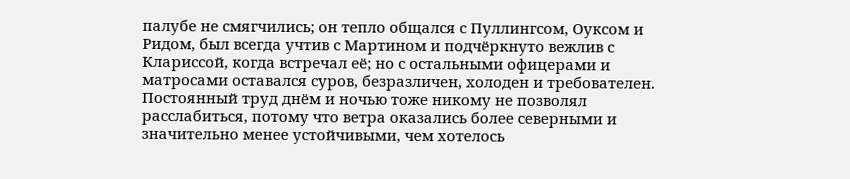палубе не смягчились; он тепло общался с Пуллингсом, Оуксом и Ридом, был всегда учтив с Мартином и подчёркнуто вежлив с Клариссой, когда встречал её; но с остальными офицерами и матросами оставался суров, безразличен, холоден и требователен. Постоянный труд днём и ночью тоже никому не позволял расслабиться, потому что ветра оказались более северными и значительно менее устойчивыми, чем хотелось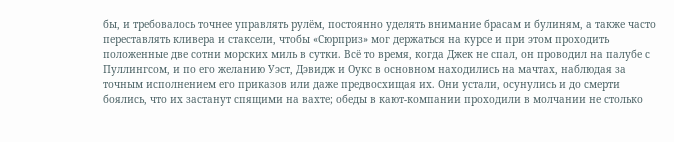бы, и требовалоcь точнее управлять рулём, постоянно уделять внимание брасам и булиням, а также часто переставлять кливера и стаксели, чтобы «Сюрприз» мог держаться на курсе и при этом проходить положенные две сотни морских миль в сутки. Всё то время, когда Джек не спал, он проводил на палубе с Пуллингсом, и по его желанию Уэст, Дэвидж и Оукс в основном находились на мачтах, наблюдая за точным исполнением его приказов или даже предвосхищая их. Они устали, осунулись и до смерти боялись, что их застанут спящими на вахте; обеды в кают-компании проходили в молчании не столько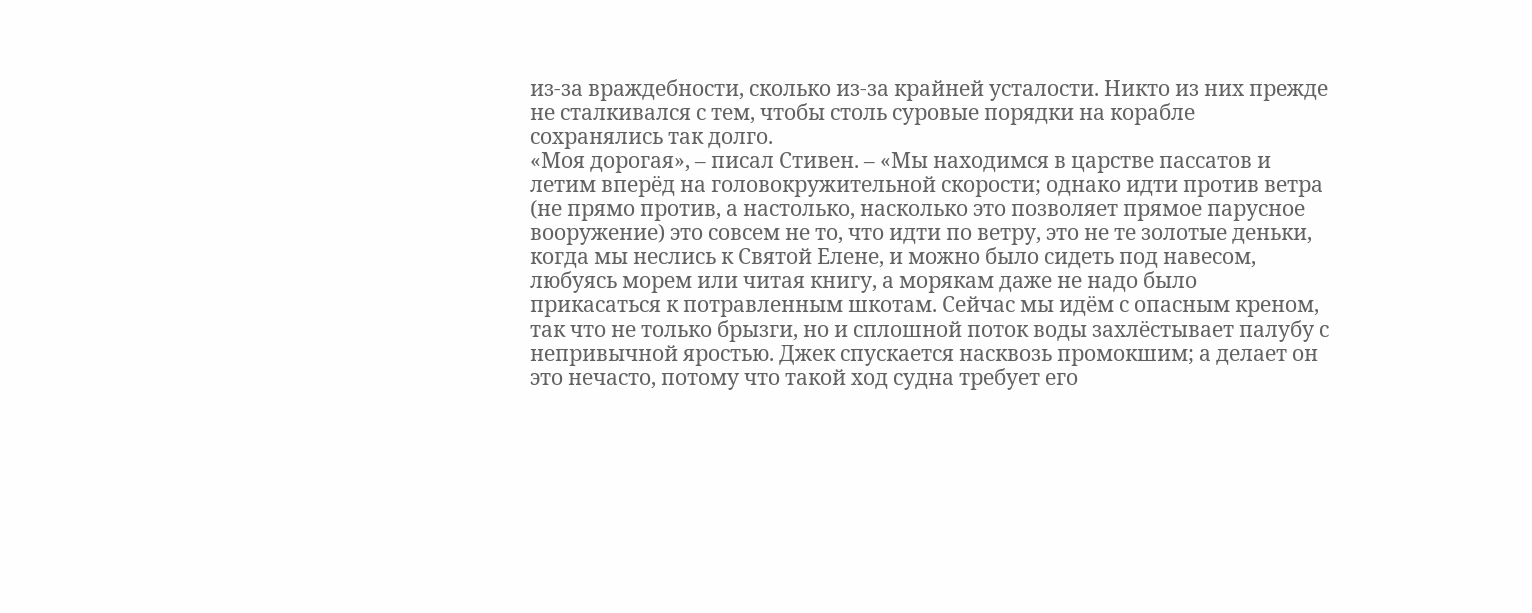из-за враждебности, сколько из-за крайней усталости. Никто из них прежде не сталкивался с тем, чтобы столь суровые порядки на корабле сохранялись так долго.
«Моя дорогая», – писал Стивен. – «Мы находимся в царстве пассатов и летим вперёд на головокружительной скорости; однако идти против ветра (не прямо против, а настолько, насколько это позволяет прямое парусное вооружение) это совсем не то, что идти по ветру, это не те золотые деньки, когда мы неслись к Святой Елене, и можно было сидеть под навесом, любуясь морем или читая книгу, а морякам даже не надо было прикасаться к потравленным шкотам. Сейчас мы идём с опасным креном, так что не только брызги, но и сплошной поток воды захлёстывает палубу с непривычной яростью. Джек спускается насквозь промокшим; а делает он это нечасто, потому что такой ход судна требует его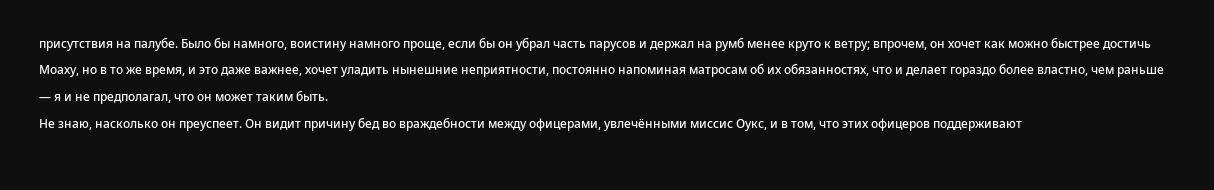присутствия на палубе. Было бы намного, воистину намного проще, если бы он убрал часть парусов и держал на румб менее круто к ветру; впрочем, он хочет как можно быстрее достичь Моаху, но в то же время, и это даже важнее, хочет уладить нынешние неприятности, постоянно напоминая матросам об их обязанностях, что и делает гораздо более властно, чем раньше — я и не предполагал, что он может таким быть.
Не знаю, насколько он преуспеет. Он видит причину бед во враждебности между офицерами, увлечёнными миссис Оукс, и в том, что этих офицеров поддерживают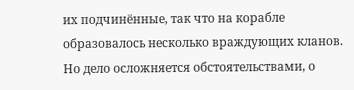их подчинённые, так что на корабле образовалось несколько враждующих кланов. Но дело осложняется обстоятельствами, о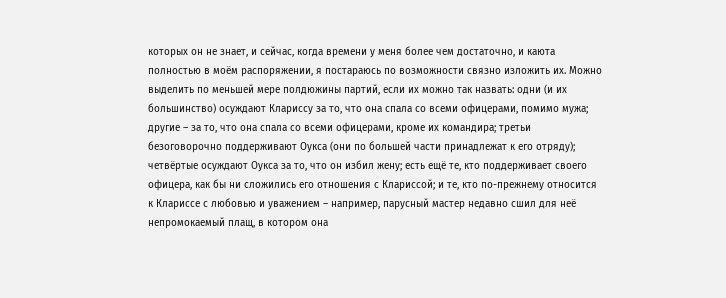которых он не знает, и сейчас, когда времени у меня более чем достаточно, и каюта полностью в моём распоряжении, я постараюсь по возможности связно изложить их. Можно выделить по меньшей мере полдюжины партий, если их можно так назвать: одни (и их большинство) осуждают Клариссу за то, что она спала со всеми офицерами, помимо мужа; другие – за то, что она спала со всеми офицерами, кроме их командира; третьи безоговорочно поддерживают Оукса (они по большей части принадлежат к его отряду); четвёртые осуждают Оукса за то, что он избил жену; есть ещё те, кто поддерживает своего офицера, как бы ни сложились его отношения с Клариссой; и те, кто по-прежнему относится к Клариссе с любовью и уважением – например, парусный мастер недавно сшил для неё непромокаемый плащ, в котором она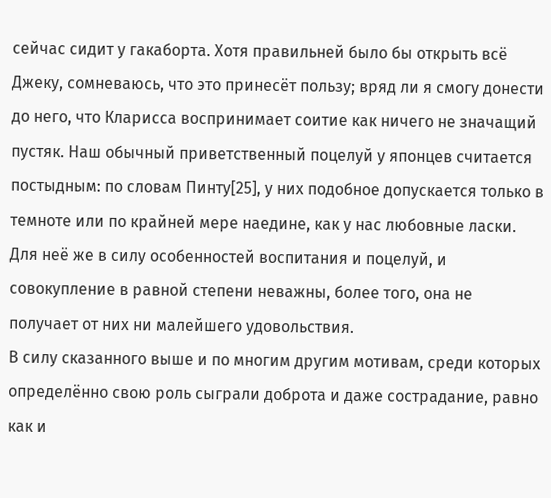сейчас сидит у гакаборта. Хотя правильней было бы открыть всё Джеку, сомневаюсь, что это принесёт пользу; вряд ли я смогу донести до него, что Кларисса воспринимает соитие как ничего не значащий пустяк. Наш обычный приветственный поцелуй у японцев считается постыдным: по словам Пинту[25], у них подобное допускается только в темноте или по крайней мере наедине, как у нас любовные ласки. Для неё же в силу особенностей воспитания и поцелуй, и совокупление в равной степени неважны, более того, она не получает от них ни малейшего удовольствия.
В силу сказанного выше и по многим другим мотивам, среди которых определённо свою роль сыграли доброта и даже сострадание, равно как и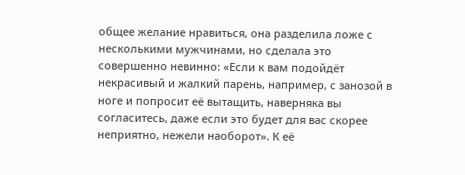общее желание нравиться, она разделила ложе с несколькими мужчинами, но сделала это совершенно невинно: «Если к вам подойдёт некрасивый и жалкий парень, например, с занозой в ноге и попросит её вытащить, наверняка вы согласитесь, даже если это будет для вас скорее неприятно, нежели наоборот». К её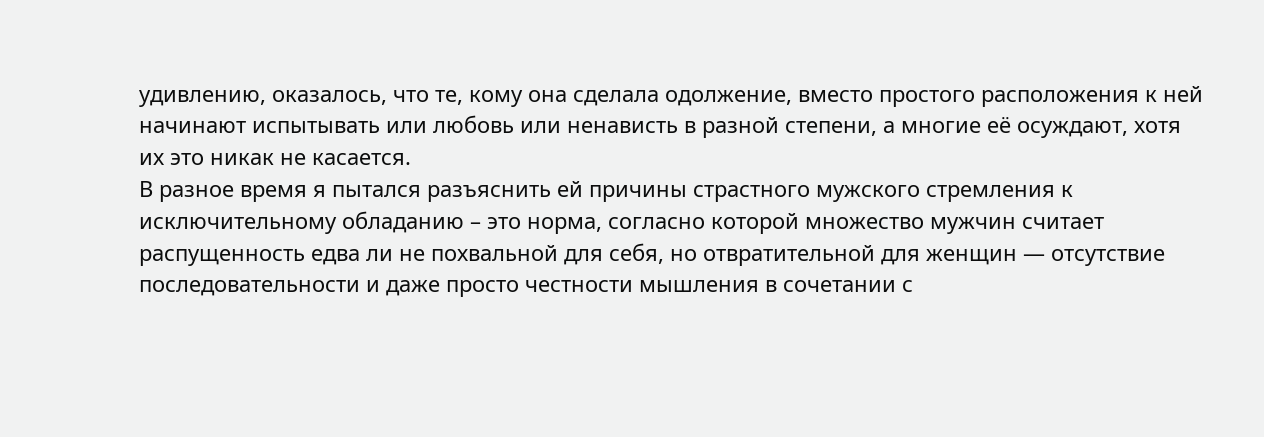удивлению, оказалось, что те, кому она сделала одолжение, вместо простого расположения к ней начинают испытывать или любовь или ненависть в разной степени, а многие её осуждают, хотя их это никак не касается.
В разное время я пытался разъяснить ей причины страстного мужского стремления к исключительному обладанию – это норма, согласно которой множество мужчин считает распущенность едва ли не похвальной для себя, но отвратительной для женщин — отсутствие последовательности и даже просто честности мышления в сочетании с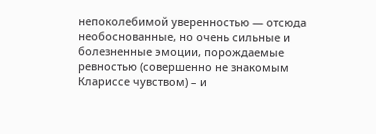непоколебимой уверенностью — отсюда необоснованные, но очень сильные и болезненные эмоции, порождаемые ревностью (совершенно не знакомым Клариссе чувством) – и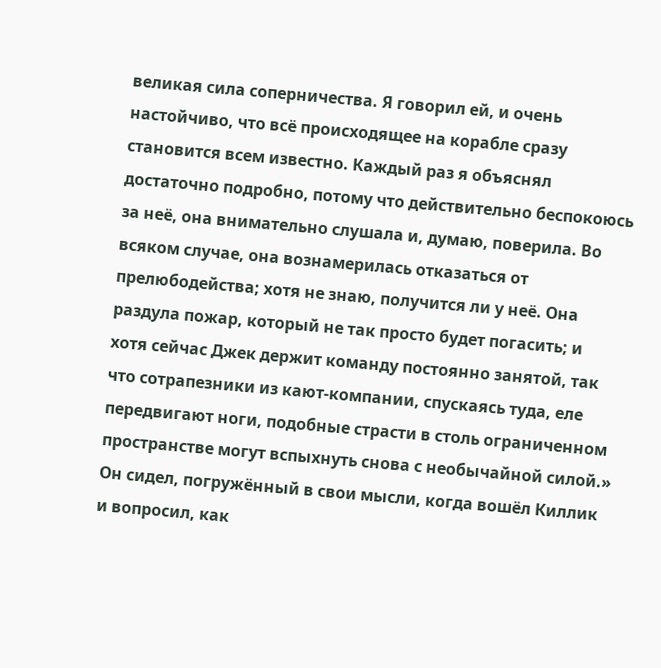великая сила соперничества. Я говорил ей, и очень настойчиво, что всё происходящее на корабле сразу становится всем известно. Каждый раз я объяснял достаточно подробно, потому что действительно беспокоюсь за неё, она внимательно слушала и, думаю, поверила. Во всяком случае, она вознамерилась отказаться от прелюбодейства; хотя не знаю, получится ли у неё. Она раздула пожар, который не так просто будет погасить; и хотя сейчас Джек держит команду постоянно занятой, так что сотрапезники из кают-компании, спускаясь туда, еле передвигают ноги, подобные страсти в столь ограниченном пространстве могут вспыхнуть снова с необычайной силой.»
Он сидел, погружённый в свои мысли, когда вошёл Киллик и вопросил, как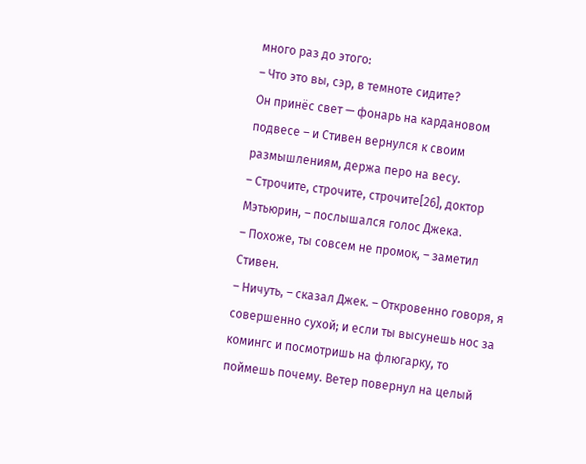много раз до этого:
– Что это вы, сэр, в темноте сидите?
Он принёс свет — фонарь на кардановом подвесе – и Стивен вернулся к своим размышлениям, держа перо на весу.
– Строчите, строчите, строчите[26], доктор Мэтьюрин, – послышался голос Джека.
– Похоже, ты совсем не промок, – заметил Стивен.
– Ничуть, – сказал Джек. – Откровенно говоря, я совершенно сухой; и если ты высунешь нос за комингс и посмотришь на флюгарку, то поймешь почему. Ветер повернул на целый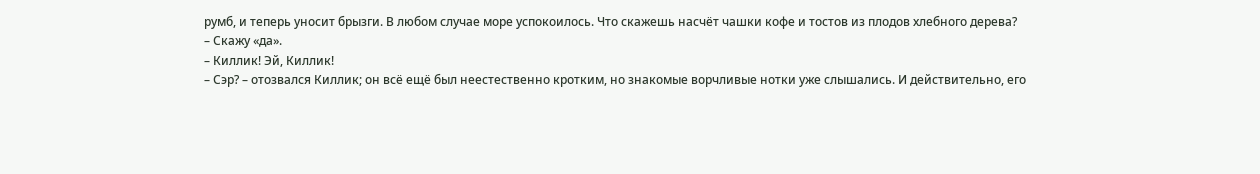румб, и теперь уносит брызги. В любом случае море успокоилось. Что скажешь насчёт чашки кофе и тостов из плодов хлебного дерева?
– Скажу «да».
– Киллик! Эй, Киллик!
– Сэр? – отозвался Киллик; он всё ещё был неестественно кротким, но знакомые ворчливые нотки уже слышались. И действительно, его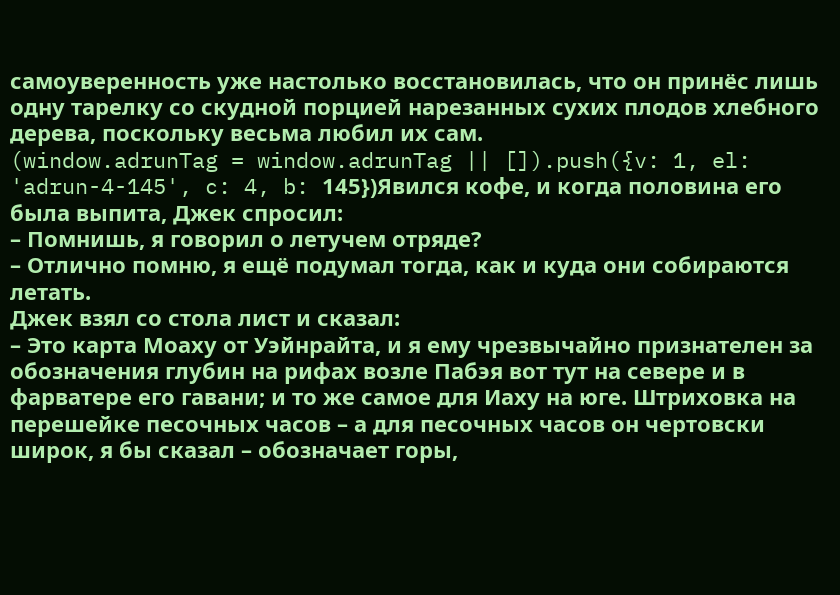самоуверенность уже настолько восстановилась, что он принёс лишь одну тарелку со скудной порцией нарезанных сухих плодов хлебного дерева, поскольку весьма любил их сам.
(window.adrunTag = window.adrunTag || []).push({v: 1, el: 'adrun-4-145', c: 4, b: 145})Явился кофе, и когда половина его была выпита, Джек спросил:
– Помнишь, я говорил о летучем отряде?
– Отлично помню, я ещё подумал тогда, как и куда они собираются летать.
Джек взял со стола лист и сказал:
– Это карта Моаху от Уэйнрайта, и я ему чрезвычайно признателен за обозначения глубин на рифах возле Пабэя вот тут на севере и в фарватере его гавани; и то же самое для Иаху на юге. Штриховка на перешейке песочных часов – а для песочных часов он чертовски широк, я бы сказал – обозначает горы,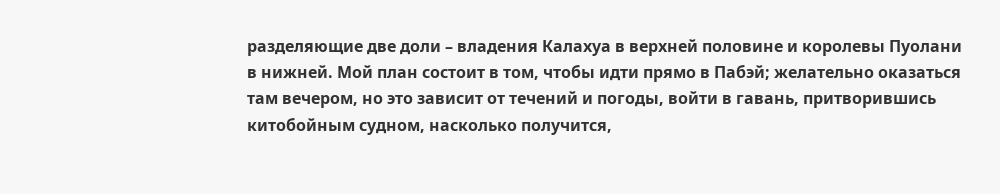разделяющие две доли – владения Калахуа в верхней половине и королевы Пуолани в нижней. Мой план состоит в том, чтобы идти прямо в Пабэй; желательно оказаться там вечером, но это зависит от течений и погоды, войти в гавань, притворившись китобойным судном, насколько получится,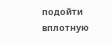подойти вплотную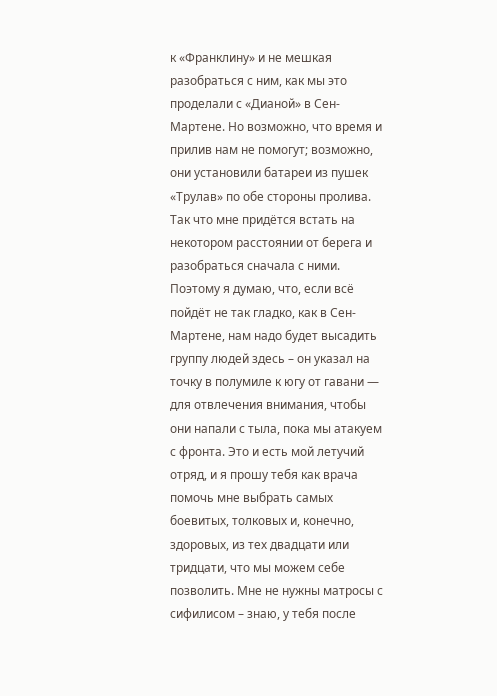к «Франклину» и не мешкая разобраться с ним, как мы это проделали с «Дианой» в Сен-Мартене. Но возможно, что время и прилив нам не помогут; возможно, они установили батареи из пушек «Трулав» по обе стороны пролива. Так что мне придётся встать на некотором расстоянии от берега и разобраться сначала с ними. Поэтому я думаю, что, если всё пойдёт не так гладко, как в Сен-Мартене, нам надо будет высадить группу людей здесь – он указал на точку в полумиле к югу от гавани — для отвлечения внимания, чтобы они напали с тыла, пока мы атакуем с фронта. Это и есть мой летучий отряд, и я прошу тебя как врача помочь мне выбрать самых боевитых, толковых и, конечно, здоровых, из тех двадцати или тридцати, что мы можем себе позволить. Мне не нужны матросы с сифилисом – знаю, у тебя после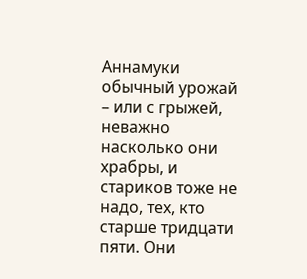Аннамуки обычный урожай – или с грыжей, неважно насколько они храбры, и стариков тоже не надо, тех, кто старше тридцати пяти. Они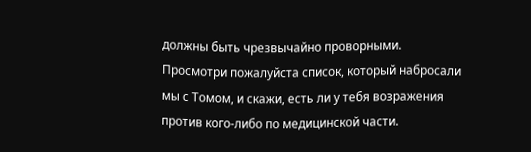должны быть чрезвычайно проворными. Просмотри пожалуйста список, который набросали мы с Томом, и скажи, есть ли у тебя возражения против кого-либо по медицинской части.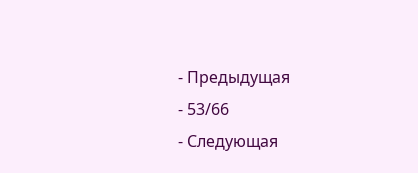- Предыдущая
- 53/66
- Следующая